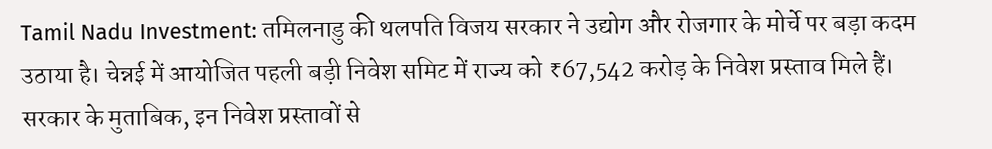Tamil Nadu Investment: तमिलनाडु की थलपति विजय सरकार ने उद्योग और रोजगार के मोर्चे पर बड़ा कदम उठाया है। चेन्नई में आयोजित पहली बड़ी निवेश समिट में राज्य को ₹67,542 करोड़ के निवेश प्रस्ताव मिले हैं। सरकार के मुताबिक, इन निवेश प्रस्तावों से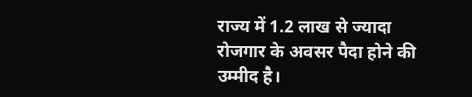राज्य में 1.2 लाख से ज्यादा रोजगार के अवसर पैदा होने की उम्मीद है।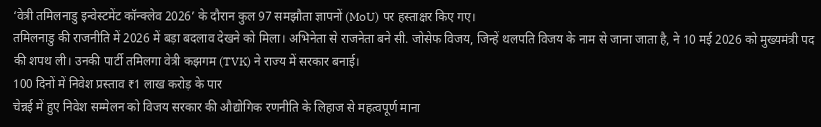‘वेत्री तमिलनाडु इन्वेस्टमेंट कॉन्क्लेव 2026’ के दौरान कुल 97 समझौता ज्ञापनों (MoU) पर हस्ताक्षर किए गए।
तमिलनाडु की राजनीति में 2026 में बड़ा बदलाव देखने को मिला। अभिनेता से राजनेता बने सी. जोसेफ विजय, जिन्हें थलपति विजय के नाम से जाना जाता है, ने 10 मई 2026 को मुख्यमंत्री पद की शपथ ली। उनकी पार्टी तमिलगा वेत्री कझगम (TVK) ने राज्य में सरकार बनाई।
100 दिनों में निवेश प्रस्ताव ₹1 लाख करोड़ के पार
चेन्नई में हुए निवेश सम्मेलन को विजय सरकार की औद्योगिक रणनीति के लिहाज से महत्वपूर्ण माना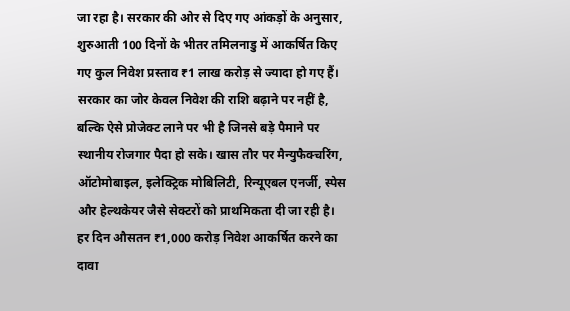जा रहा है। सरकार की ओर से दिए गए आंकड़ों के अनुसार, शुरुआती 100 दिनों के भीतर तमिलनाडु में आकर्षित किए गए कुल निवेश प्रस्ताव ₹1 लाख करोड़ से ज्यादा हो गए हैं।
सरकार का जोर केवल निवेश की राशि बढ़ाने पर नहीं है, बल्कि ऐसे प्रोजेक्ट लाने पर भी है जिनसे बड़े पैमाने पर स्थानीय रोजगार पैदा हो सके। खास तौर पर मैन्युफैक्चरिंग, ऑटोमोबाइल, इलेक्ट्रिक मोबिलिटी, रिन्यूएबल एनर्जी, स्पेस और हेल्थकेयर जैसे सेक्टरों को प्राथमिकता दी जा रही है।
हर दिन औसतन ₹1,000 करोड़ निवेश आकर्षित करने का दावा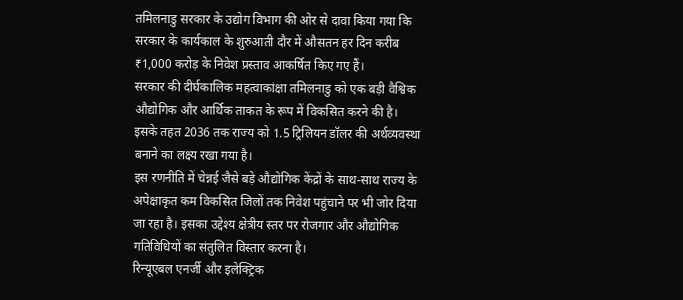तमिलनाडु सरकार के उद्योग विभाग की ओर से दावा किया गया कि सरकार के कार्यकाल के शुरुआती दौर में औसतन हर दिन करीब ₹1,000 करोड़ के निवेश प्रस्ताव आकर्षित किए गए हैं।
सरकार की दीर्घकालिक महत्वाकांक्षा तमिलनाडु को एक बड़ी वैश्विक औद्योगिक और आर्थिक ताकत के रूप में विकसित करने की है। इसके तहत 2036 तक राज्य को 1.5 ट्रिलियन डॉलर की अर्थव्यवस्था बनाने का लक्ष्य रखा गया है।
इस रणनीति में चेन्नई जैसे बड़े औद्योगिक केंद्रों के साथ-साथ राज्य के अपेक्षाकृत कम विकसित जिलों तक निवेश पहुंचाने पर भी जोर दिया जा रहा है। इसका उद्देश्य क्षेत्रीय स्तर पर रोजगार और औद्योगिक गतिविधियों का संतुलित विस्तार करना है।
रिन्यूएबल एनर्जी और इलेक्ट्रिक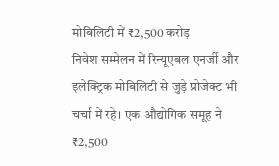मोबिलिटी में ₹2,500 करोड़
निवेश सम्मेलन में रिन्यूएबल एनर्जी और इलेक्ट्रिक मोबिलिटी से जुड़े प्रोजेक्ट भी चर्चा में रहे। एक औद्योगिक समूह ने ₹2,500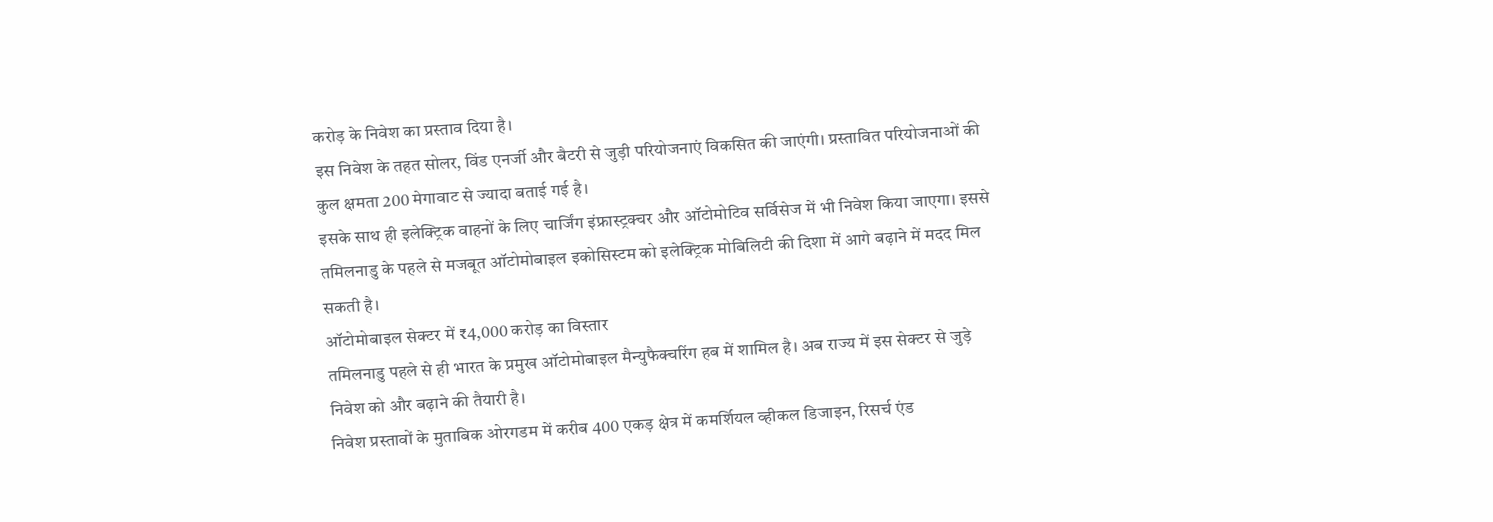करोड़ के निवेश का प्रस्ताव दिया है।
इस निवेश के तहत सोलर, विंड एनर्जी और बैटरी से जुड़ी परियोजनाएं विकसित की जाएंगी। प्रस्तावित परियोजनाओं की कुल क्षमता 200 मेगावाट से ज्यादा बताई गई है।
इसके साथ ही इलेक्ट्रिक वाहनों के लिए चार्जिंग इंफ्रास्ट्रक्चर और ऑटोमोटिव सर्विसेज में भी निवेश किया जाएगा। इससे तमिलनाडु के पहले से मजबूत ऑटोमोबाइल इकोसिस्टम को इलेक्ट्रिक मोबिलिटी की दिशा में आगे बढ़ाने में मदद मिल सकती है।
ऑटोमोबाइल सेक्टर में ₹4,000 करोड़ का विस्तार
तमिलनाडु पहले से ही भारत के प्रमुख ऑटोमोबाइल मैन्युफैक्चरिंग हब में शामिल है। अब राज्य में इस सेक्टर से जुड़े निवेश को और बढ़ाने की तैयारी है।
निवेश प्रस्तावों के मुताबिक ओरगडम में करीब 400 एकड़ क्षेत्र में कमर्शियल व्हीकल डिजाइन, रिसर्च एंड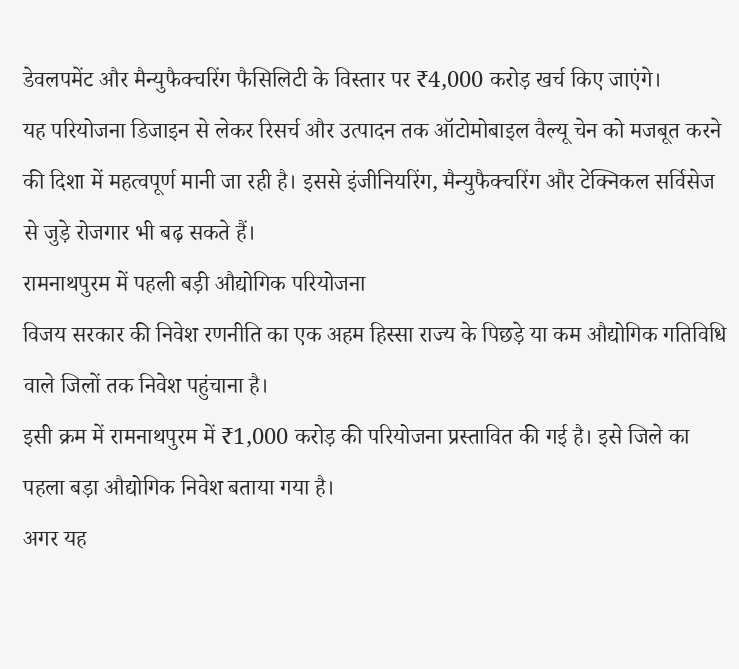डेवलपमेंट और मैन्युफैक्चरिंग फैसिलिटी के विस्तार पर ₹4,000 करोड़ खर्च किए जाएंगे।
यह परियोजना डिजाइन से लेकर रिसर्च और उत्पादन तक ऑटोमोबाइल वैल्यू चेन को मजबूत करने की दिशा में महत्वपूर्ण मानी जा रही है। इससे इंजीनियरिंग, मैन्युफैक्चरिंग और टेक्निकल सर्विसेज से जुड़े रोजगार भी बढ़ सकते हैं।
रामनाथपुरम में पहली बड़ी औद्योगिक परियोजना
विजय सरकार की निवेश रणनीति का एक अहम हिस्सा राज्य के पिछड़े या कम औद्योगिक गतिविधि वाले जिलों तक निवेश पहुंचाना है।
इसी क्रम में रामनाथपुरम में ₹1,000 करोड़ की परियोजना प्रस्तावित की गई है। इसे जिले का पहला बड़ा औद्योगिक निवेश बताया गया है।
अगर यह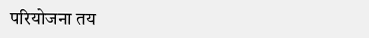परियोजना तय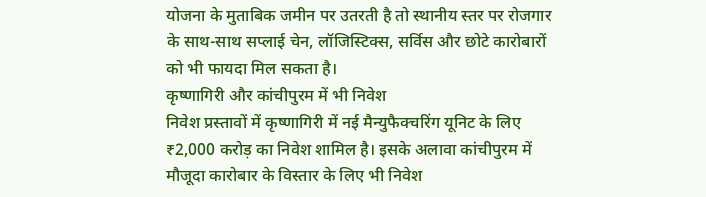योजना के मुताबिक जमीन पर उतरती है तो स्थानीय स्तर पर रोजगार के साथ-साथ सप्लाई चेन, लॉजिस्टिक्स, सर्विस और छोटे कारोबारों को भी फायदा मिल सकता है।
कृष्णागिरी और कांचीपुरम में भी निवेश
निवेश प्रस्तावों में कृष्णागिरी में नई मैन्युफैक्चरिंग यूनिट के लिए ₹2,000 करोड़ का निवेश शामिल है। इसके अलावा कांचीपुरम में मौजूदा कारोबार के विस्तार के लिए भी निवेश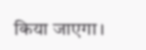किया जाएगा।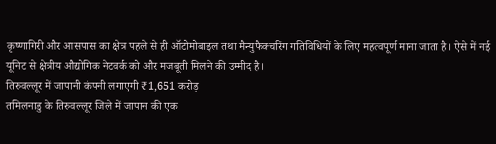कृष्णागिरी और आसपास का क्षेत्र पहले से ही ऑटोमोबाइल तथा मैन्युफैक्चरिंग गतिविधियों के लिए महत्वपूर्ण माना जाता है। ऐसे में नई यूनिट से क्षेत्रीय औद्योगिक नेटवर्क को और मजबूती मिलने की उम्मीद है।
तिरुवल्लूर में जापानी कंपनी लगाएगी ₹1,651 करोड़
तमिलनाडु के तिरुवल्लूर जिले में जापान की एक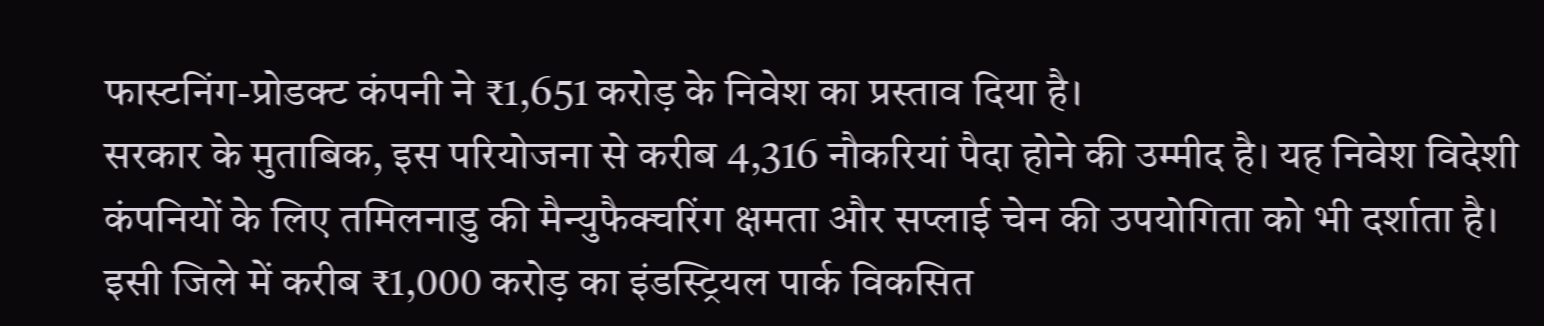फास्टनिंग-प्रोडक्ट कंपनी ने ₹1,651 करोड़ के निवेश का प्रस्ताव दिया है।
सरकार के मुताबिक, इस परियोजना से करीब 4,316 नौकरियां पैदा होने की उम्मीद है। यह निवेश विदेशी कंपनियों के लिए तमिलनाडु की मैन्युफैक्चरिंग क्षमता और सप्लाई चेन की उपयोगिता को भी दर्शाता है।
इसी जिले में करीब ₹1,000 करोड़ का इंडस्ट्रियल पार्क विकसित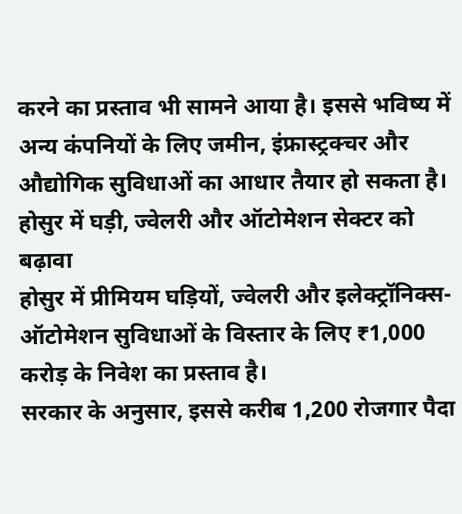करने का प्रस्ताव भी सामने आया है। इससे भविष्य में अन्य कंपनियों के लिए जमीन, इंफ्रास्ट्रक्चर और औद्योगिक सुविधाओं का आधार तैयार हो सकता है।
होसुर में घड़ी, ज्वेलरी और ऑटोमेशन सेक्टर को बढ़ावा
होसुर में प्रीमियम घड़ियों, ज्वेलरी और इलेक्ट्रॉनिक्स-ऑटोमेशन सुविधाओं के विस्तार के लिए ₹1,000 करोड़ के निवेश का प्रस्ताव है।
सरकार के अनुसार, इससे करीब 1,200 रोजगार पैदा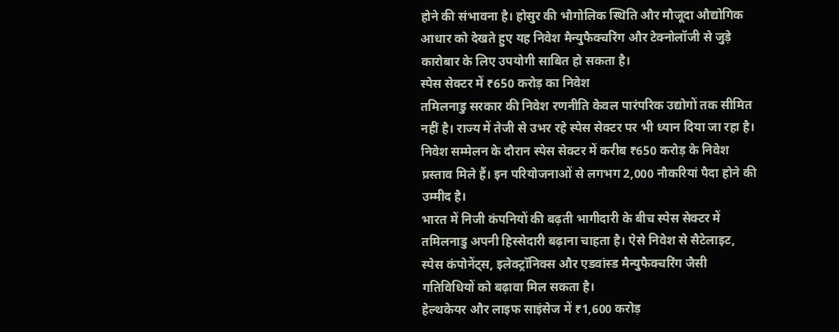होने की संभावना है। होसुर की भौगोलिक स्थिति और मौजूदा औद्योगिक आधार को देखते हुए यह निवेश मैन्युफैक्चरिंग और टेक्नोलॉजी से जुड़े कारोबार के लिए उपयोगी साबित हो सकता है।
स्पेस सेक्टर में ₹650 करोड़ का निवेश
तमिलनाडु सरकार की निवेश रणनीति केवल पारंपरिक उद्योगों तक सीमित नहीं है। राज्य में तेजी से उभर रहे स्पेस सेक्टर पर भी ध्यान दिया जा रहा है।
निवेश सम्मेलन के दौरान स्पेस सेक्टर में करीब ₹650 करोड़ के निवेश प्रस्ताव मिले हैं। इन परियोजनाओं से लगभग 2,000 नौकरियां पैदा होने की उम्मीद है।
भारत में निजी कंपनियों की बढ़ती भागीदारी के बीच स्पेस सेक्टर में तमिलनाडु अपनी हिस्सेदारी बढ़ाना चाहता है। ऐसे निवेश से सैटेलाइट, स्पेस कंपोनेंट्स, इलेक्ट्रॉनिक्स और एडवांस्ड मैन्युफैक्चरिंग जैसी गतिविधियों को बढ़ावा मिल सकता है।
हेल्थकेयर और लाइफ साइंसेज में ₹1,600 करोड़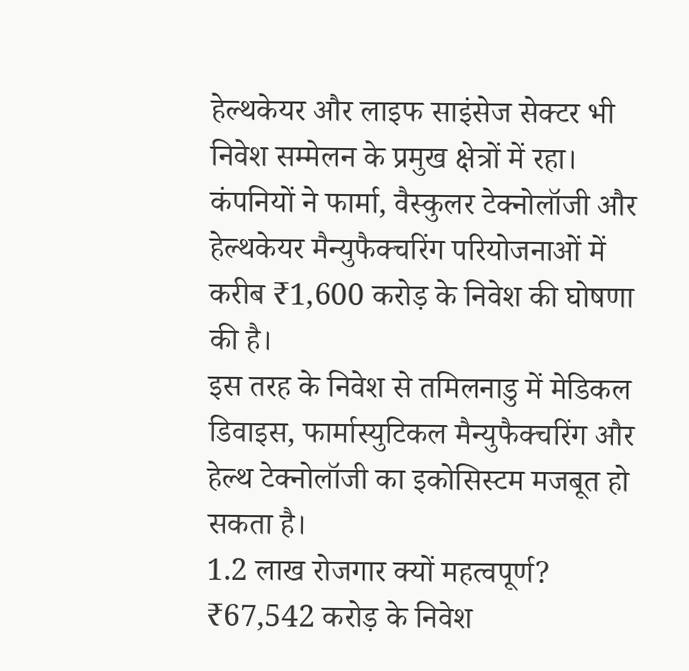हेल्थकेयर और लाइफ साइंसेज सेक्टर भी निवेश सम्मेलन के प्रमुख क्षेत्रों में रहा। कंपनियों ने फार्मा, वैस्कुलर टेक्नोलॉजी और हेल्थकेयर मैन्युफैक्चरिंग परियोजनाओं में करीब ₹1,600 करोड़ के निवेश की घोषणा की है।
इस तरह के निवेश से तमिलनाडु में मेडिकल डिवाइस, फार्मास्युटिकल मैन्युफैक्चरिंग और हेल्थ टेक्नोलॉजी का इकोसिस्टम मजबूत हो सकता है।
1.2 लाख रोजगार क्यों महत्वपूर्ण?
₹67,542 करोड़ के निवेश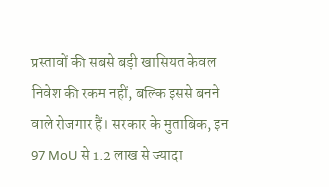प्रस्तावों की सबसे बड़ी खासियत केवल निवेश की रकम नहीं, बल्कि इससे बनने वाले रोजगार हैं। सरकार के मुताबिक, इन 97 MoU से 1.2 लाख से ज्यादा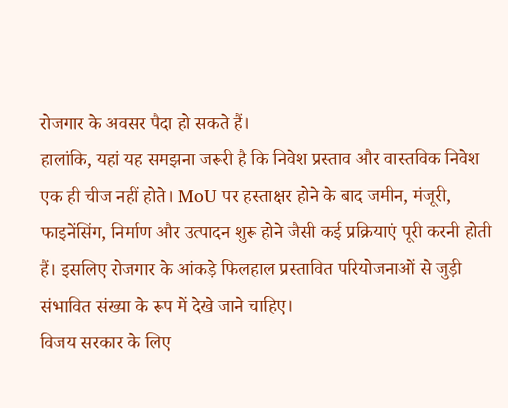रोजगार के अवसर पैदा हो सकते हैं।
हालांकि, यहां यह समझना जरूरी है कि निवेश प्रस्ताव और वास्तविक निवेश एक ही चीज नहीं होते। MoU पर हस्ताक्षर होने के बाद जमीन, मंजूरी, फाइनेंसिंग, निर्माण और उत्पादन शुरू होने जैसी कई प्रक्रियाएं पूरी करनी होती हैं। इसलिए रोजगार के आंकड़े फिलहाल प्रस्तावित परियोजनाओं से जुड़ी संभावित संख्या के रूप में देखे जाने चाहिए।
विजय सरकार के लिए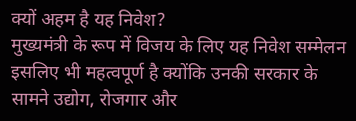क्यों अहम है यह निवेश?
मुख्यमंत्री के रूप में विजय के लिए यह निवेश सम्मेलन इसलिए भी महत्वपूर्ण है क्योंकि उनकी सरकार के सामने उद्योग, रोजगार और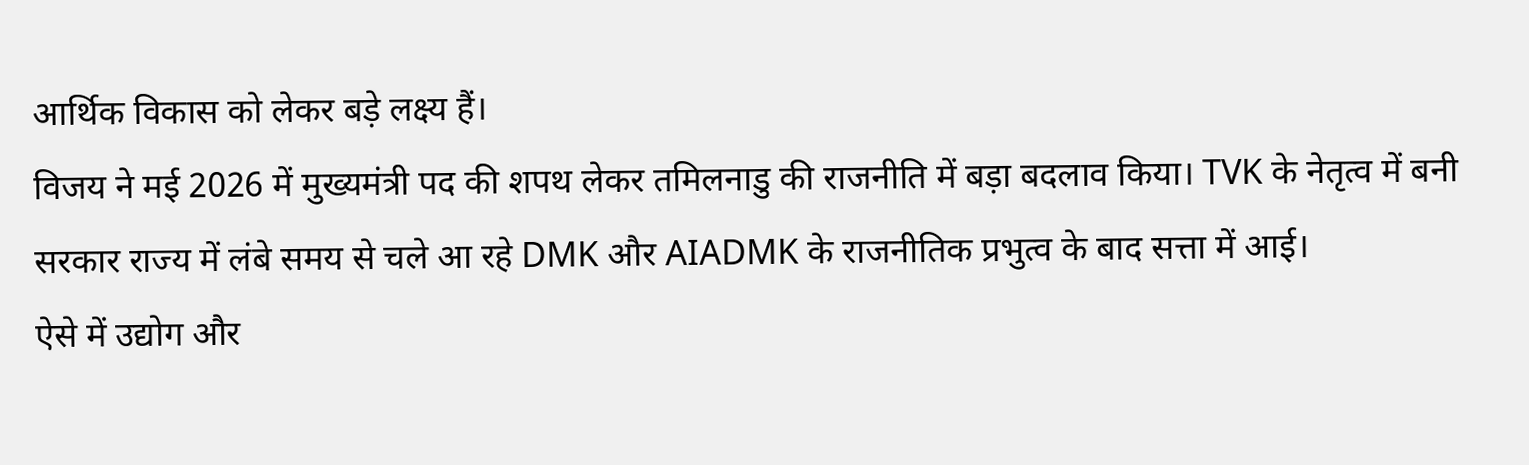आर्थिक विकास को लेकर बड़े लक्ष्य हैं।
विजय ने मई 2026 में मुख्यमंत्री पद की शपथ लेकर तमिलनाडु की राजनीति में बड़ा बदलाव किया। TVK के नेतृत्व में बनी सरकार राज्य में लंबे समय से चले आ रहे DMK और AIADMK के राजनीतिक प्रभुत्व के बाद सत्ता में आई।
ऐसे में उद्योग और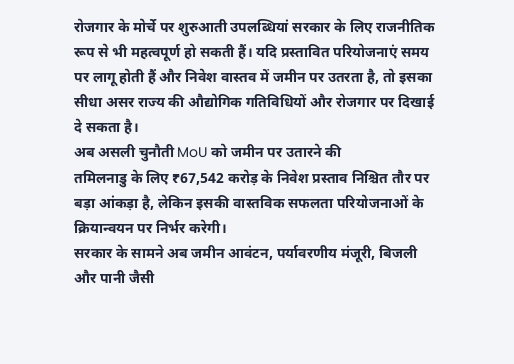रोजगार के मोर्चे पर शुरुआती उपलब्धियां सरकार के लिए राजनीतिक रूप से भी महत्वपूर्ण हो सकती हैं। यदि प्रस्तावित परियोजनाएं समय पर लागू होती हैं और निवेश वास्तव में जमीन पर उतरता है, तो इसका सीधा असर राज्य की औद्योगिक गतिविधियों और रोजगार पर दिखाई दे सकता है।
अब असली चुनौती MoU को जमीन पर उतारने की
तमिलनाडु के लिए ₹67,542 करोड़ के निवेश प्रस्ताव निश्चित तौर पर बड़ा आंकड़ा है, लेकिन इसकी वास्तविक सफलता परियोजनाओं के क्रियान्वयन पर निर्भर करेगी।
सरकार के सामने अब जमीन आवंटन, पर्यावरणीय मंजूरी, बिजली और पानी जैसी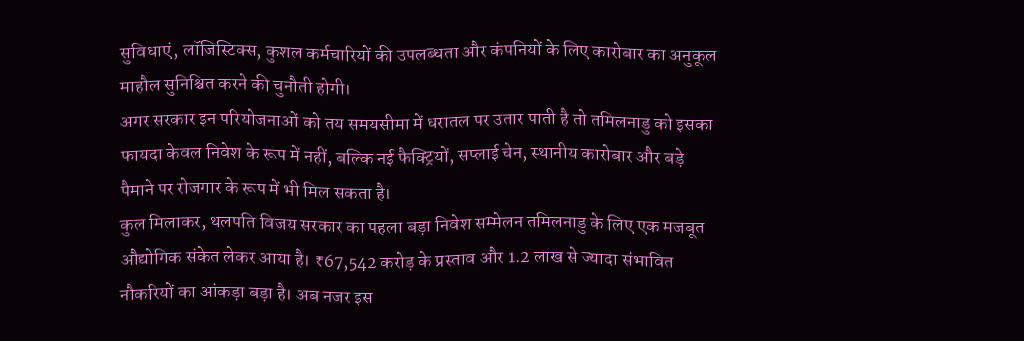सुविधाएं, लॉजिस्टिक्स, कुशल कर्मचारियों की उपलब्धता और कंपनियों के लिए कारोबार का अनुकूल माहौल सुनिश्चित करने की चुनौती होगी।
अगर सरकार इन परियोजनाओं को तय समयसीमा में धरातल पर उतार पाती है तो तमिलनाडु को इसका फायदा केवल निवेश के रूप में नहीं, बल्कि नई फैक्ट्रियों, सप्लाई चेन, स्थानीय कारोबार और बड़े पैमाने पर रोजगार के रूप में भी मिल सकता है।
कुल मिलाकर, थलपति विजय सरकार का पहला बड़ा निवेश सम्मेलन तमिलनाडु के लिए एक मजबूत औद्योगिक संकेत लेकर आया है। ₹67,542 करोड़ के प्रस्ताव और 1.2 लाख से ज्यादा संभावित नौकरियों का आंकड़ा बड़ा है। अब नजर इस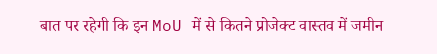बात पर रहेगी कि इन MoU में से कितने प्रोजेक्ट वास्तव में जमीन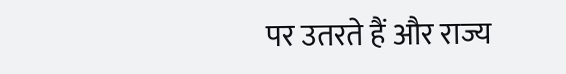पर उतरते हैं और राज्य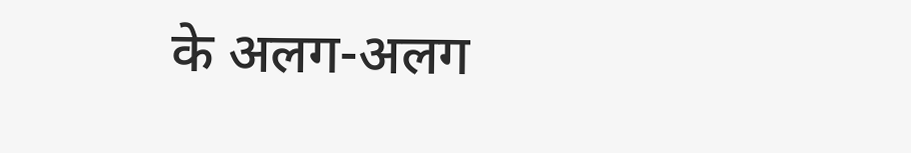के अलग-अलग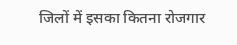जिलों में इसका कितना रोजगार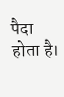पैदा होता है।